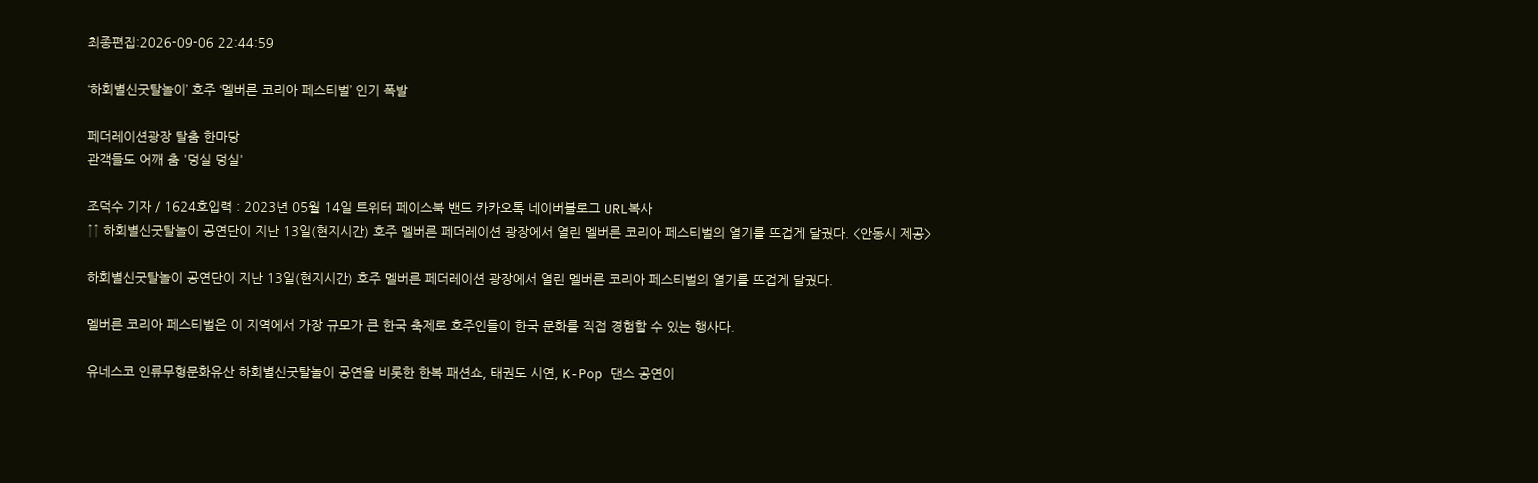최종편집:2026-09-06 22:44:59

‘하회별신굿탈놀이’ 호주 ‘멜버른 코리아 페스티벌’ 인기 폭발

페더레이션광장 탈춤 한마당
관객들도 어깨 춤 '덩실 덩실'

조덕수 기자 / 1624호입력 : 2023년 05월 14일 트위터 페이스북 밴드 카카오톡 네이버블로그 URL복사
↑↑ 하회별신굿탈놀이 공연단이 지난 13일(현지시간) 호주 멜버른 페더레이션 광장에서 열린 멜버른 코리아 페스티벌의 열기를 뜨겁게 달궜다. <안동시 제공>

하회별신굿탈놀이 공연단이 지난 13일(현지시간) 호주 멜버른 페더레이션 광장에서 열린 멜버른 코리아 페스티벌의 열기를 뜨겁게 달궜다.

멜버른 코리아 페스티벌은 이 지역에서 가장 규모가 큰 한국 축제로 호주인들이 한국 문화를 직접 경험할 수 있는 행사다.

유네스코 인류무형문화유산 하회별신굿탈놀이 공연을 비롯한 한복 패션쇼, 태권도 시연, K-Pop 댄스 공연이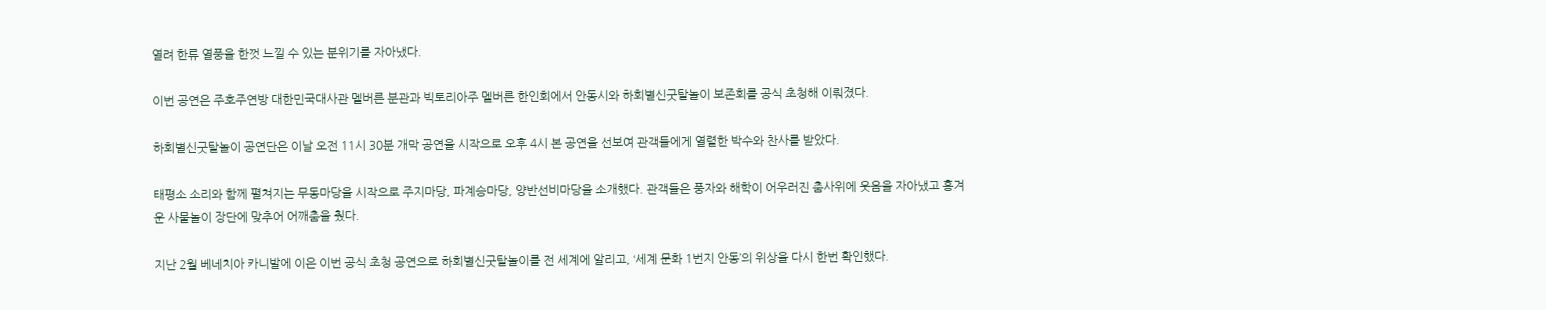열려 한류 열풍을 한껏 느낄 수 있는 분위기를 자아냈다.

이번 공연은 주호주연방 대한민국대사관 멜버른 분관과 빅토리아주 멜버른 한인회에서 안동시와 하회별신굿탈놀이 보존회를 공식 초청해 이뤄졌다.

하회별신굿탈놀이 공연단은 이날 오전 11시 30분 개막 공연을 시작으로 오후 4시 본 공연을 선보여 관객들에게 열렬한 박수와 찬사를 받았다.

태평소 소리와 함께 펼쳐지는 무동마당을 시작으로 주지마당, 파계승마당, 양반선비마당을 소개했다. 관객들은 풍자와 해학이 어우러진 춤사위에 웃음을 자아냈고 흥겨운 사물놀이 장단에 맞추어 어깨춤을 췄다.

지난 2월 베네치아 카니발에 이은 이번 공식 초청 공연으로 하회별신굿탈놀이를 전 세계에 알리고, ‘세계 문화 1번지 안동’의 위상을 다시 한번 확인했다.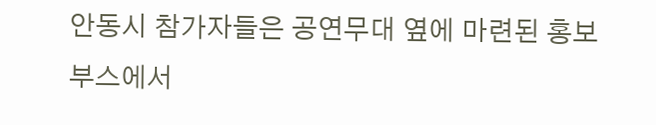안동시 참가자들은 공연무대 옆에 마련된 홍보 부스에서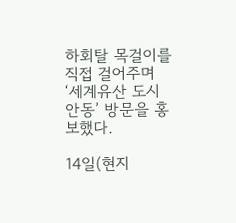하회탈 목걸이를 직접 걸어주며 ‘세계유산 도시 안동’ 방문을 홍보했다.

14일(현지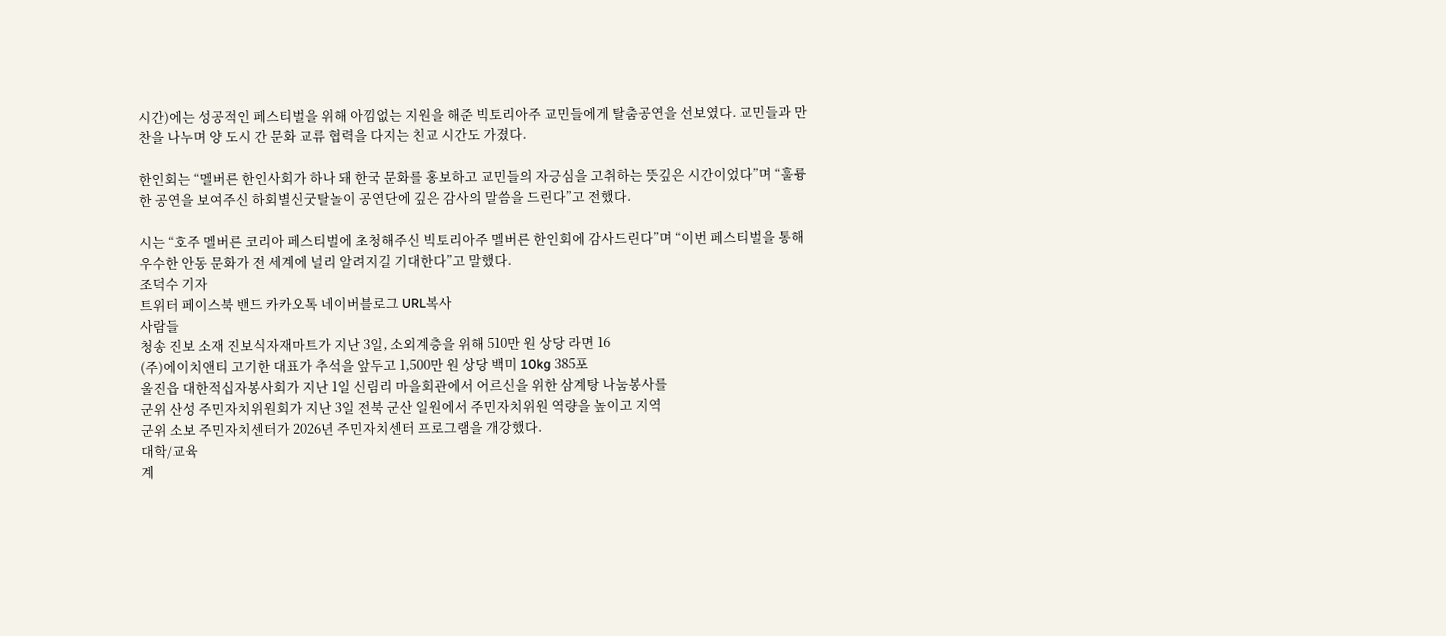시간)에는 성공적인 페스티벌을 위해 아낌없는 지원을 해준 빅토리아주 교민들에게 탈춤공연을 선보였다. 교민들과 만찬을 나누며 양 도시 간 문화 교류 협력을 다지는 친교 시간도 가졌다.

한인회는 “멜버른 한인사회가 하나 돼 한국 문화를 홍보하고 교민들의 자긍심을 고취하는 뜻깊은 시간이었다”며 “훌륭한 공연을 보여주신 하회별신굿탈놀이 공연단에 깊은 감사의 말씀을 드린다”고 전했다.

시는 “호주 멜버른 코리아 페스티벌에 초청해주신 빅토리아주 멜버른 한인회에 감사드린다”며 “이번 페스티벌을 통해 우수한 안동 문화가 전 세계에 널리 알려지길 기대한다”고 말했다.
조덕수 기자
트위터 페이스북 밴드 카카오톡 네이버블로그 URL복사
사람들
청송 진보 소재 진보식자재마트가 지난 3일, 소외계층을 위해 510만 원 상당 라면 16
(주)에이치앤티 고기한 대표가 추석을 앞두고 1,500만 원 상당 백미 10kg 385포
울진읍 대한적십자봉사회가 지난 1일 신림리 마을회관에서 어르신을 위한 삼계탕 나눔봉사를
군위 산성 주민자치위원회가 지난 3일 전북 군산 일원에서 주민자치위원 역량을 높이고 지역
군위 소보 주민자치센터가 2026년 주민자치센터 프로그램을 개강했다.
대학/교육
계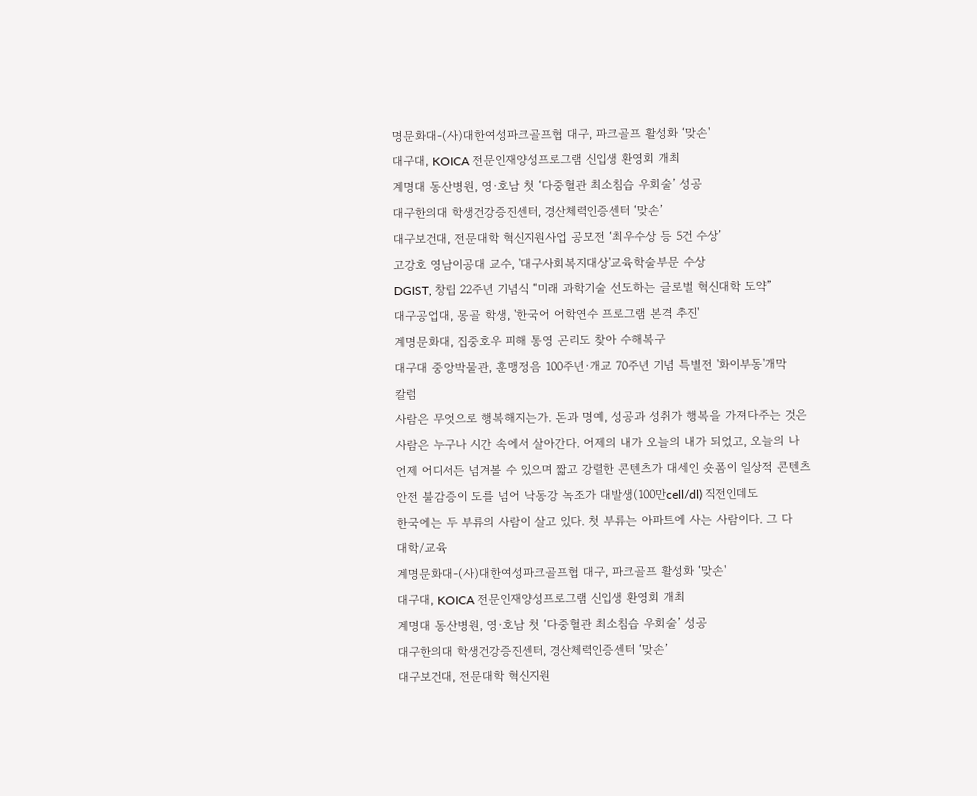명문화대-(사)대한여성파크골프협 대구, 파크골프 활성화 ‘맞손'
대구대, KOICA 전문인재양성프로그램 신입생 환영회 개최
계명대 동산병원, 영·호남 첫 ‘다중혈관 최소침습 우회술’ 성공
대구한의대 학생건강증진센터, 경산체력인증센터 ‘맞손’
대구보건대, 전문대학 혁신지원사업 공모전 ‘최우수상 등 5건 수상’
고강호 영남이공대 교수, '대구사회복지대상'교육학술부문 수상
DGIST, 창립 22주년 기념식 “미래 과학기술 선도하는 글로벌 혁신대학 도약”
대구공업대, 몽골 학생, '한국어 어학연수 프로그램 본격 추진'
계명문화대, 집중호우 피해 통영 곤리도 찾아 수해복구
대구대 중앙박물관, 훈맹정음 100주년·개교 70주년 기념 특별전 '화이부동'개막
칼럼
사람은 무엇으로 행복해지는가. 돈과 명예, 성공과 성취가 행복을 가져다주는 것은
사람은 누구나 시간 속에서 살아간다. 어제의 내가 오늘의 내가 되었고, 오늘의 나
언제 어디서든 넘겨볼 수 있으며 짧고 강렬한 콘텐츠가 대세인 숏폼이 일상적 콘텐츠
안전 불감증이 도를 넘어 낙동강 녹조가 대발생(100만cell/dl) 직전인데도
한국에는 두 부류의 사람이 살고 있다. 첫 부류는 아파트에 사는 사람이다. 그 다
대학/교육
계명문화대-(사)대한여성파크골프협 대구, 파크골프 활성화 ‘맞손'
대구대, KOICA 전문인재양성프로그램 신입생 환영회 개최
계명대 동산병원, 영·호남 첫 ‘다중혈관 최소침습 우회술’ 성공
대구한의대 학생건강증진센터, 경산체력인증센터 ‘맞손’
대구보건대, 전문대학 혁신지원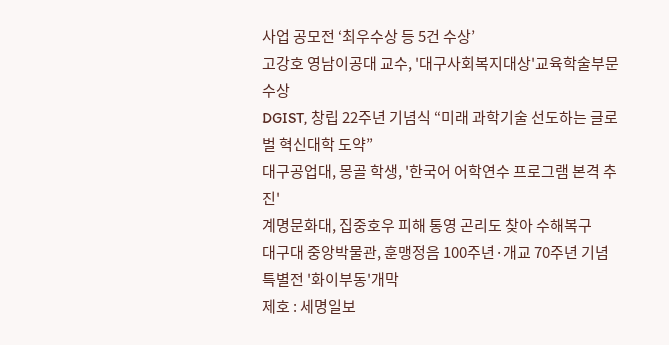사업 공모전 ‘최우수상 등 5건 수상’
고강호 영남이공대 교수, '대구사회복지대상'교육학술부문 수상
DGIST, 창립 22주년 기념식 “미래 과학기술 선도하는 글로벌 혁신대학 도약”
대구공업대, 몽골 학생, '한국어 어학연수 프로그램 본격 추진'
계명문화대, 집중호우 피해 통영 곤리도 찾아 수해복구
대구대 중앙박물관, 훈맹정음 100주년·개교 70주년 기념 특별전 '화이부동'개막
제호 : 세명일보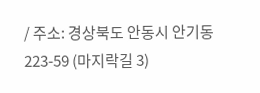/ 주소: 경상북도 안동시 안기동 223-59 (마지락길 3)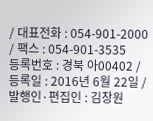/ 대표전화 : 054-901-2000 / 팩스 : 054-901-3535
등록번호 : 경북 아00402 / 등록일 : 2016년 6월 22일 / 발행인·편집인 : 김창원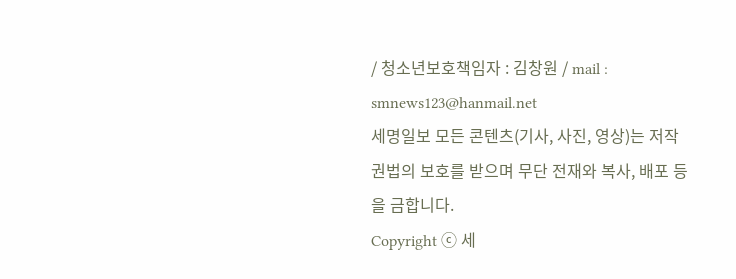/ 청소년보호책임자 : 김창원 / mail : smnews123@hanmail.net
세명일보 모든 콘텐츠(기사, 사진, 영상)는 저작권법의 보호를 받으며 무단 전재와 복사, 배포 등을 금합니다.
Copyright ⓒ 세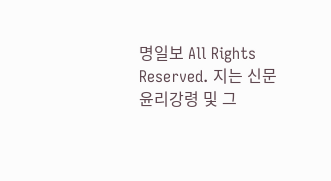명일보 All Rights Reserved. 지는 신문 윤리강령 및 그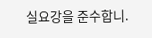실요강을 준수합니.